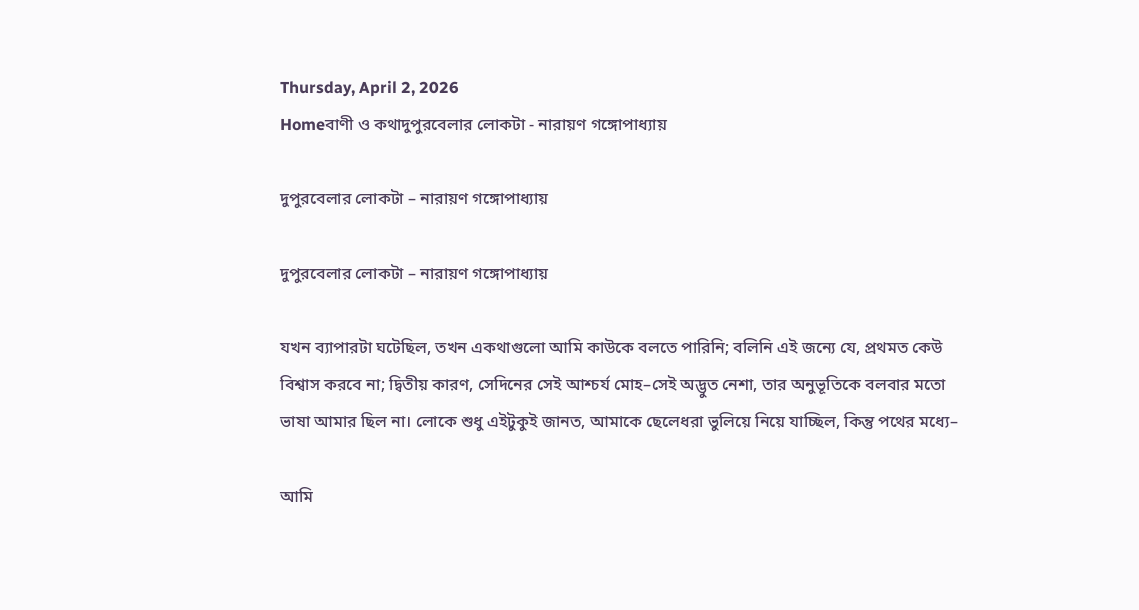Thursday, April 2, 2026
Homeবাণী ও কথাদুপুরবেলার লোকটা - নারায়ণ গঙ্গোপাধ্যায়

দুপুরবেলার লোকটা – নারায়ণ গঙ্গোপাধ্যায়

দুপুরবেলার লোকটা – নারায়ণ গঙ্গোপাধ্যায়

যখন ব্যাপারটা ঘটেছিল, তখন একথাগুলো আমি কাউকে বলতে পারিনি; বলিনি এই জন্যে যে, প্রথমত কেউ বিশ্বাস করবে না; দ্বিতীয় কারণ, সেদিনের সেই আশ্চর্য মোহ–সেই অদ্ভুত নেশা, তার অনুভূতিকে বলবার মতো ভাষা আমার ছিল না। লোকে শুধু এইটুকুই জানত, আমাকে ছেলেধরা ভুলিয়ে নিয়ে যাচ্ছিল, কিন্তু পথের মধ্যে–

আমি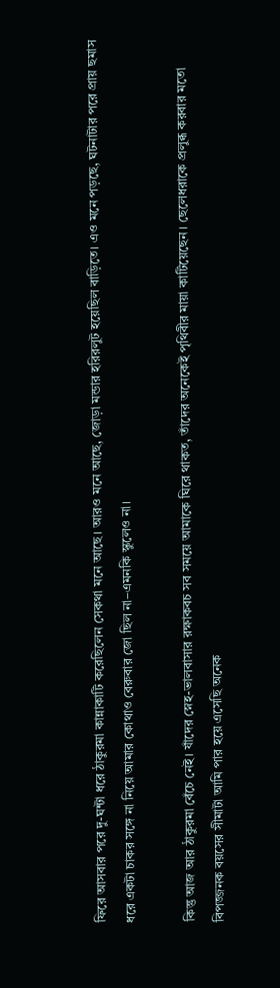ফিরে আসবার পরে দু-ঘন্টা ধরে ঠাকুরমা কান্নাকাটি করেছিলেন সেকথা মনে আছে। আরও মনে আছে, জোড়া মন্ডার হরিরলুট হয়েছিল বাড়িতে। এও মনে পড়ছে, ঘটনাটার পরে প্রায় ছমাস ধরে একটা চাকর সঙ্গে না নিয়ে আমার কোথাও বেরুবার জো ছিল না–এমনকি স্কুলেও না।

কিন্তু আজ আর ঠাকুরমা বেঁচে নেই। যাঁদের স্নেহ-ভালবাসার রক্ষাকবচ সব সময়ে আমাকে ঘিরে থাকত, তাঁদের অনেকেই পৃথিবীর মায়া কাটিয়েছেন। ছেলেধরাকে প্রলুব্ধ করবার মতো বিপজ্জনক বয়সের সীমাটা আমি পার হয়ে এসেছি অনেক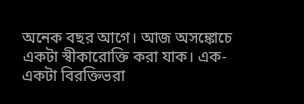অনেক বছর আগে। আজ অসঙ্কোচে একটা স্বীকারোক্তি করা যাক। এক-একটা বিরক্তিভরা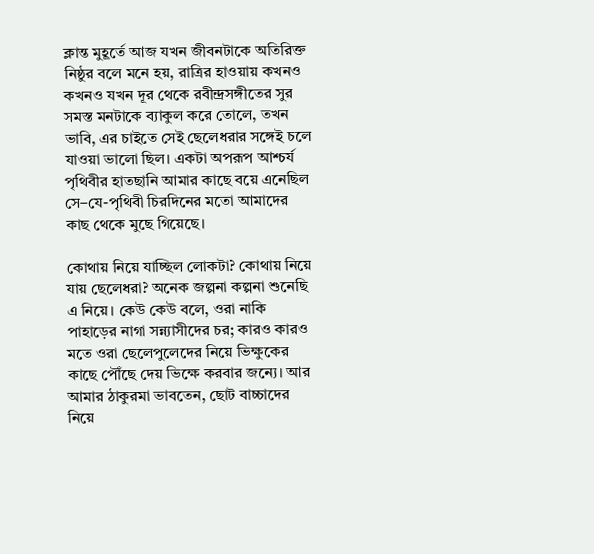ক্লান্ত মুহূর্তে আজ যখন জীবনটাকে অতিরিক্ত নিষ্ঠুর বলে মনে হয়, রাত্রির হাওয়ায় কখনও কখনও যখন দূর থেকে রবীন্দ্রসঙ্গীতের সুর সমস্ত মনটাকে ব্যাকুল করে তোলে, তখন ভাবি, এর চাইতে সেই ছেলেধরার সঙ্গেই চলে যাওয়া ভালো ছিল। একটা অপরূপ আশ্চর্য পৃথিবীর হাতছানি আমার কাছে বয়ে এনেছিল সে–যে-পৃথিবী চিরদিনের মতো আমাদের কাছ থেকে মুছে গিয়েছে।

কোথায় নিয়ে যাচ্ছিল লোকটা? কোথায় নিয়ে যায় ছেলেধরা? অনেক জল্পনা কল্পনা শুনেছি এ নিয়ে। কেউ কেউ বলে, ওরা নাকি পাহাড়ের নাগা সন্ন্যাসীদের চর; কারও কারও মতে ওরা ছেলেপুলেদের নিয়ে ভিক্ষুকের কাছে পৌঁছে দেয় ভিক্ষে করবার জন্যে। আর আমার ঠাকুরমা ভাবতেন, ছোট বাচ্চাদের নিয়ে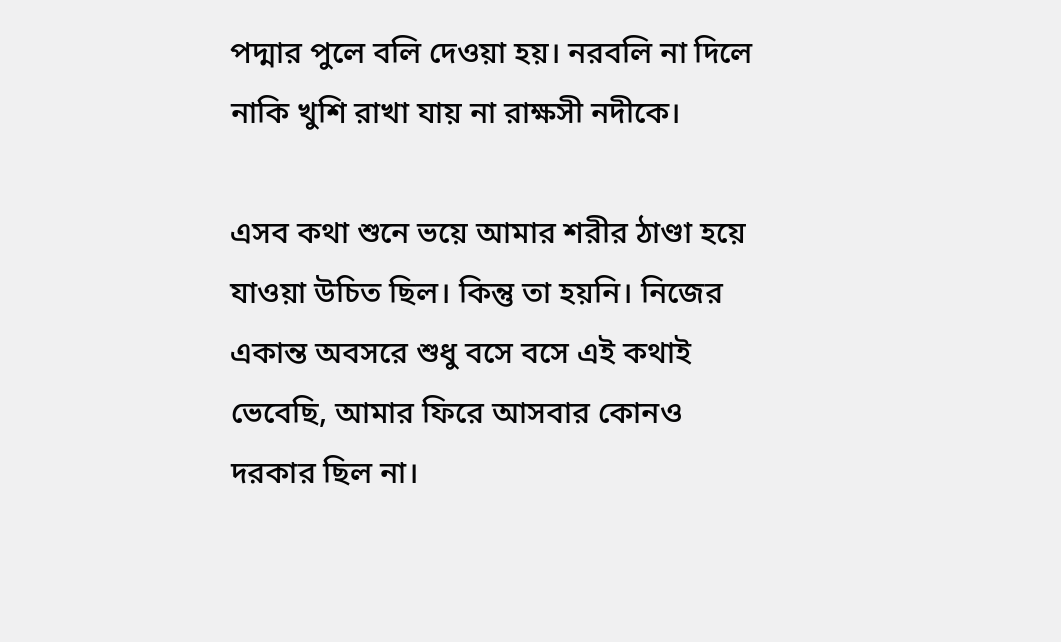পদ্মার পুলে বলি দেওয়া হয়। নরবলি না দিলে নাকি খুশি রাখা যায় না রাক্ষসী নদীকে।

এসব কথা শুনে ভয়ে আমার শরীর ঠাণ্ডা হয়ে যাওয়া উচিত ছিল। কিন্তু তা হয়নি। নিজের একান্ত অবসরে শুধু বসে বসে এই কথাই ভেবেছি, আমার ফিরে আসবার কোনও দরকার ছিল না।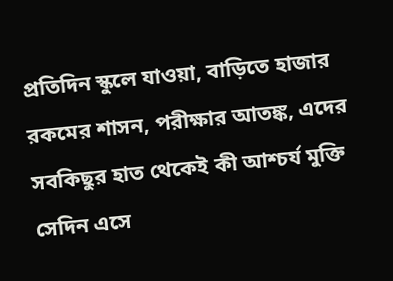প্রতিদিন স্কুলে যাওয়া, বাড়িতে হাজার রকমের শাসন, পরীক্ষার আতঙ্ক, এদের সবকিছুর হাত থেকেই কী আশ্চর্য মুক্তি সেদিন এসে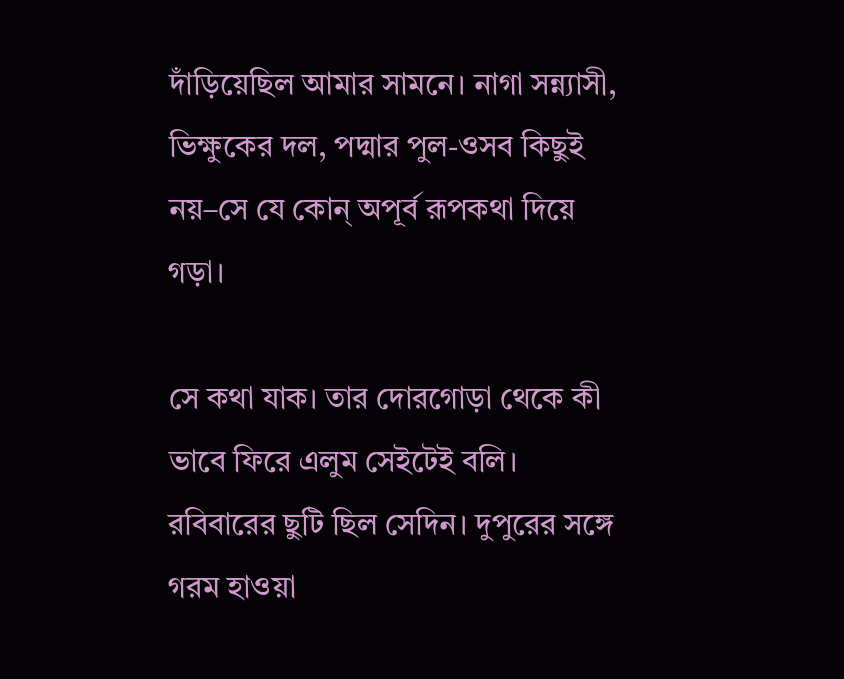দাঁড়িয়েছিল আমার সামনে। নাগা সন্ন্যাসী, ভিক্ষুকের দল, পদ্মার পুল-ওসব কিছুই নয়–সে যে কোন্ অপূর্ব রূপকথা দিয়ে গড়া।

সে কথা যাক। তার দোরগোড়া থেকে কী ভাবে ফিরে এলুম সেইটেই বলি। রবিবারের ছুটি ছিল সেদিন। দুপুরের সঙ্গে গরম হাওয়া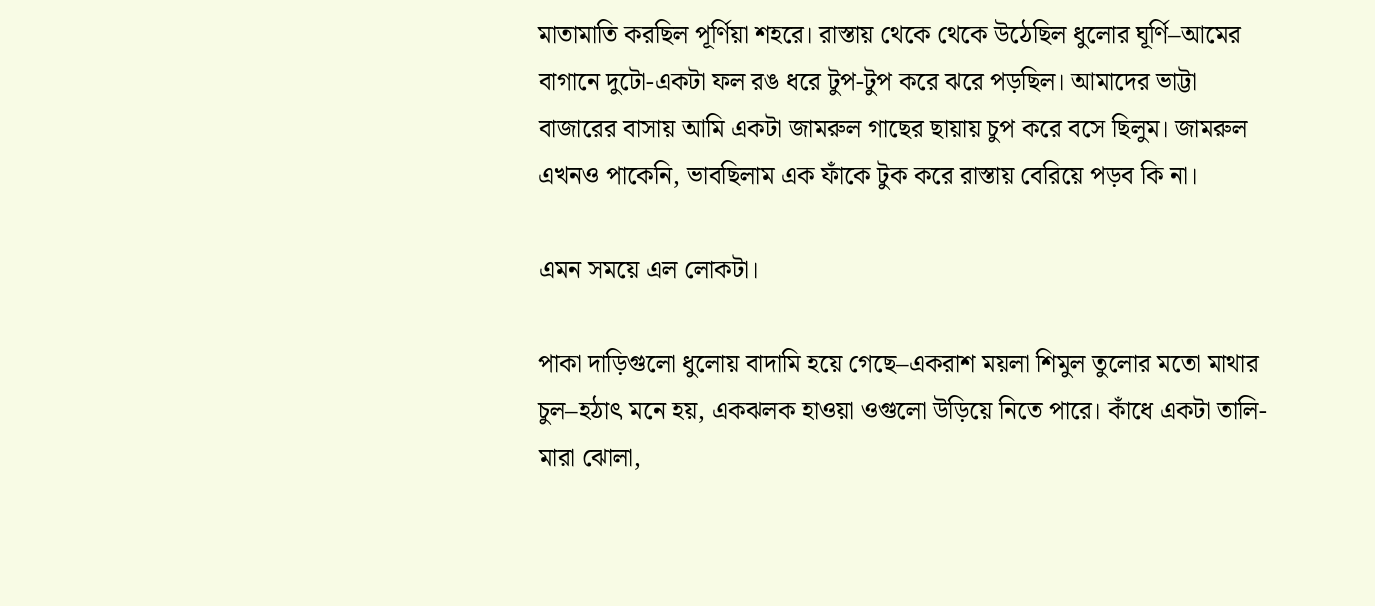মাতামাতি করছিল পূর্ণিয়া শহরে। রাস্তায় থেকে থেকে উঠেছিল ধুলোর ঘূর্ণি–আমের বাগানে দুটো-একটা ফল রঙ ধরে টুপ-টুপ করে ঝরে পড়ছিল। আমাদের ভাট্টা বাজারের বাসায় আমি একটা জামরুল গাছের ছায়ায় চুপ করে বসে ছিলুম। জামরুল এখনও পাকেনি, ভাবছিলাম এক ফাঁকে টুক করে রাস্তায় বেরিয়ে পড়ব কি না।

এমন সময়ে এল লোকটা।

পাকা দাড়িগুলো ধুলোয় বাদামি হয়ে গেছে–একরাশ ময়লা শিমুল তুলোর মতো মাথার চুল–হঠাৎ মনে হয়, একঝলক হাওয়া ওগুলো উড়িয়ে নিতে পারে। কাঁধে একটা তালি-মারা ঝোলা,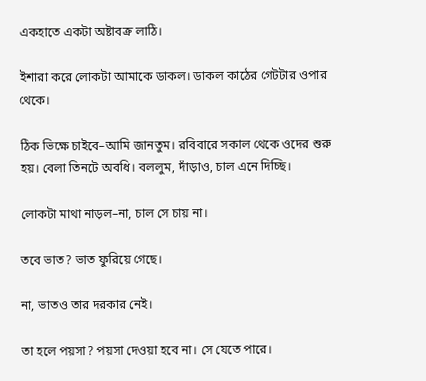একহাতে একটা অষ্টাবক্র লাঠি।

ইশারা করে লোকটা আমাকে ডাকল। ডাকল কাঠের গেটটার ওপার থেকে।

ঠিক ভিক্ষে চাইবে–আমি জানতুম। রবিবারে সকাল থেকে ওদের শুরু হয়। বেলা তিনটে অবধি। বললুম, দাঁড়াও, চাল এনে দিচ্ছি।

লোকটা মাথা নাড়ল–না, চাল সে চায় না।

তবে ভাত? ভাত ফুরিয়ে গেছে।

না, ভাতও তার দরকার নেই।

তা হলে পয়সা? পয়সা দেওয়া হবে না। সে যেতে পারে।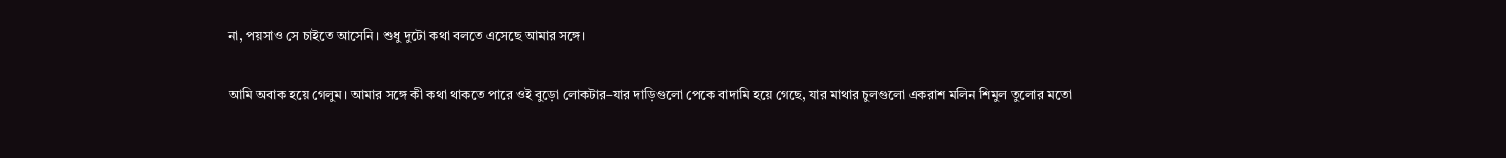না, পয়সাও সে চাইতে আসেনি। শুধু দুটো কথা বলতে এসেছে আমার সঙ্গে।

আমি অবাক হয়ে গেলুম। আমার সঙ্গে কী কথা থাকতে পারে ওই বুড়ো লোকটার–যার দাড়িগুলো পেকে বাদামি হয়ে গেছে, যার মাথার চুলগুলো একরাশ মলিন শিমুল তুলোর মতো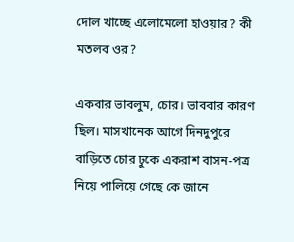দোল খাচ্ছে এলোমেলো হাওয়ার? কী মতলব ওর?

একবার ভাবলুম, চোর। ভাববার কারণ ছিল। মাসখানেক আগে দিনদুপুরে বাড়িতে চোর ঢুকে একরাশ বাসন-পত্র নিয়ে পালিয়ে গেছে কে জানে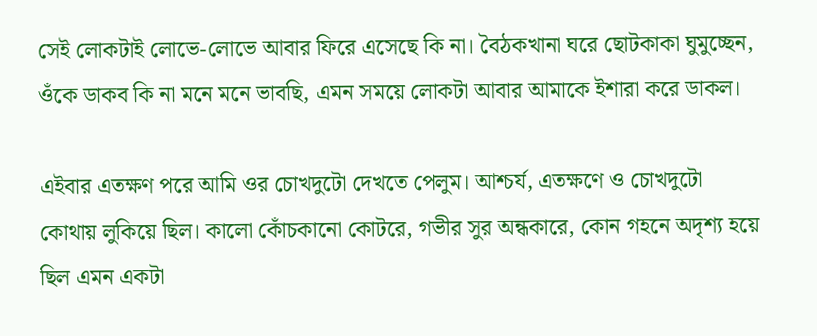সেই লোকটাই লোভে-লোভে আবার ফিরে এসেছে কি না। বৈঠকখানা ঘরে ছোটকাকা ঘুমুচ্ছেন, ওঁকে ডাকব কি না মনে মনে ভাবছি, এমন সময়ে লোকটা আবার আমাকে ইশারা করে ডাকল।

এইবার এতক্ষণ পরে আমি ওর চোখদুটো দেখতে পেলুম। আশ্চর্য, এতক্ষণে ও চোখদুটো কোথায় লুকিয়ে ছিল। কালো কোঁচকানো কোটরে, গভীর সুর অন্ধকারে, কোন গহনে অদৃশ্য হয়ে ছিল এমন একটা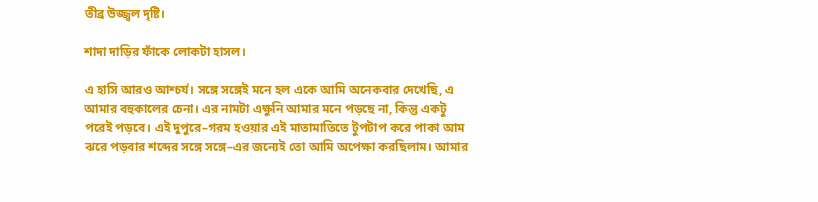তীব্র উজ্জ্বল দৃষ্টি।

শাদা দাড়ির ফাঁকে লোকটা হাসল।

এ হাসি আরও আশ্চর্য। সঙ্গে সঙ্গেই মনে হল একে আমি অনেকবার দেখেছি, এ আমার বহুকালের চেনা। এর নামটা এক্ষুনি আমার মনে পড়ছে না, কিন্তু একটু পরেই পড়বে। এই দুপুরে–গরম হওয়ার এই মাতামাতিতে টুপটাপ করে পাকা আম ঝরে পড়বার শব্দের সঙ্গে সঙ্গে–এর জন্যেই তো আমি অপেক্ষা করছিলাম। আমার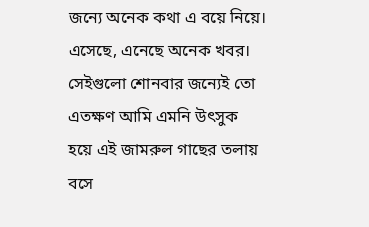জন্যে অনেক কথা এ বয়ে নিয়ে। এসেছে, এনেছে অনেক খবর। সেইগুলো শোনবার জন্যেই তো এতক্ষণ আমি এমনি উৎসুক হয়ে এই জামরুল গাছের তলায় বসে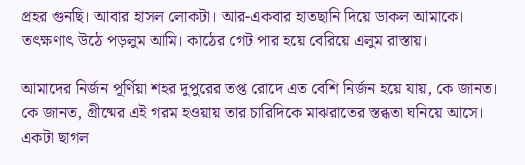প্রহর গুনছি। আবার হাসল লোকটা। আর-একবার হাতছানি দিয়ে ডাকল আমাকে। তৎক্ষণাৎ উঠে পড়লুম আমি। কাঠের গেট পার হয়ে বেরিয়ে এলুম রাস্তায়।

আমাদের নির্জন পূর্ণিয়া শহর দুপুরের তপ্ত রোদে এত বেশি নির্জন হয়ে যায়, কে জানত। কে জানত, গ্রীষ্মের এই গরম হওয়ায় তার চারিদিকে মাঝরাতের স্তব্ধতা ঘনিয়ে আসে। একটা ছাগল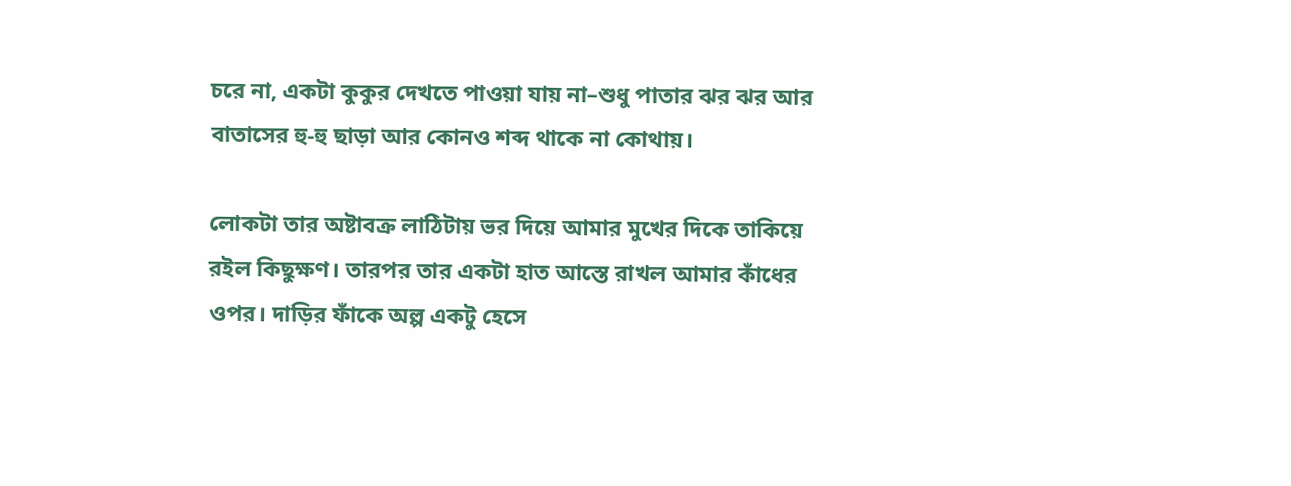চরে না, একটা কুকুর দেখতে পাওয়া যায় না–শুধু পাতার ঝর ঝর আর বাতাসের হু-হু ছাড়া আর কোনও শব্দ থাকে না কোথায়।

লোকটা তার অষ্টাবক্র লাঠিটায় ভর দিয়ে আমার মুখের দিকে তাকিয়ে রইল কিছুক্ষণ। তারপর তার একটা হাত আস্তে রাখল আমার কাঁধের ওপর। দাড়ির ফাঁকে অল্প একটু হেসে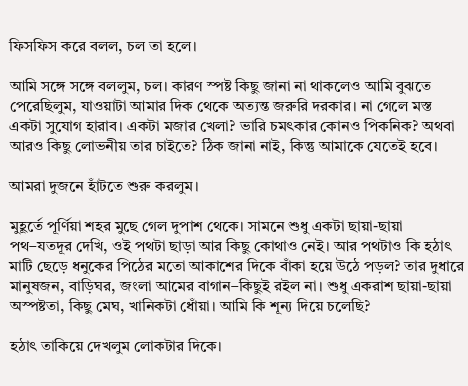ফিসফিস করে বলল, চল তা হলে।

আমি সঙ্গে সঙ্গে বললুম, চল। কারণ স্পষ্ট কিছু জানা না থাকলেও আমি বুঝতে পেরেছিলুম, যাওয়াটা আমার দিক থেকে অত্যন্ত জরুরি দরকার। না গেলে মস্ত একটা সুযোগ হারাব। একটা মজার খেলা? ভারি চমৎকার কোনও পিকনিক? অথবা আরও কিছু লোভনীয় তার চাইতে? ঠিক জানা নাই, কিন্তু আমাকে যেতেই হবে।

আমরা দুজনে হাঁটতে শুরু করলুম।

মুহূর্তে পূর্ণিয়া শহর মুছে গেল দুপাশ থেকে। সামনে শুধু একটা ছায়া-ছায়া পথ–যতদূর দেখি, ওই পথটা ছাড়া আর কিছু কোথাও নেই। আর পথটাও কি হঠাৎ মাটি ছেড়ে ধনুকের পিঠের মতো আকাশের দিকে বাঁকা হয়ে উঠে পড়ল? তার দুধারে মানুষজন, বাড়িঘর, জংলা আমের বাগান–কিছুই রইল না। শুধু একরাশ ছায়া-ছায়া অস্পষ্টতা, কিছু মেঘ, খানিকটা ধোঁয়া। আমি কি শূন্য দিয়ে চলেছি?

হঠাৎ তাকিয়ে দেখলুম লোকটার দিকে।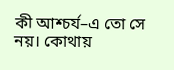কী আশ্চর্য–এ তো সে নয়। কোথায়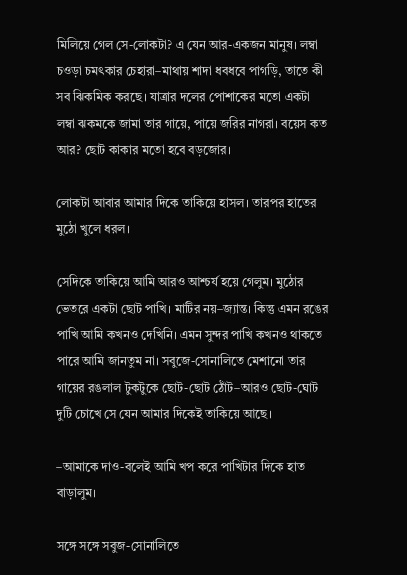মিলিয়ে গেল সে-লোকটা? এ যেন আর-একজন মানুষ। লম্বা চওড়া চমৎকার চেহারা–মাথায় শাদা ধবধবে পাগড়ি, তাতে কী সব ঝিকমিক করছে। যাত্রার দলের পোশাকের মতো একটা লম্বা ঝকমকে জামা তার গায়ে, পায়ে জরির নাগরা। বয়েস কত আর? ছোট কাকার মতো হবে বড়জোর।

লোকটা আবার আমার দিকে তাকিয়ে হাসল। তারপর হাতের মুঠো খুলে ধরল।

সেদিকে তাকিয়ে আমি আরও আশ্চর্য হয়ে গেলুম। মুঠোর ভেতরে একটা ছোট পাখি। মাটির নয়–জ্যান্ত। কিন্তু এমন রঙের পাখি আমি কখনও দেখিনি। এমন সুন্দর পাখি কখনও থাকতে পারে আমি জানতুম না। সবুজে-সোনালিতে মেশানো তার গায়ের রঙলাল টুকটুকে ছোট-ছোট ঠোঁট–আরও ছোট-ঘোট দুটি চোখে সে যেন আমার দিকেই তাকিয়ে আছে।

–আমাকে দাও-বলেই আমি খপ করে পাখিটার দিকে হাত বাড়ালুম।

সঙ্গে সঙ্গে সবুজ-সোনালিতে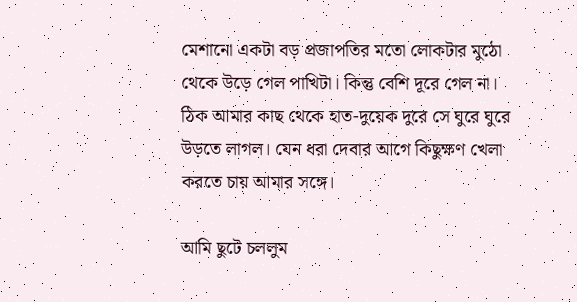মেশানো একটা বড় প্রজাপতির মতো লোকটার মুঠো থেকে উড়ে গেল পাখিটা। কিন্তু বেশি দূরে গেল না। ঠিক আমার কাছ থেকে হাত-দুয়েক দুরে সে ঘুরে ঘুরে উড়তে লাগল। যেন ধরা দেবার আগে কিছুক্ষণ খেলা করতে চায় আমার সঙ্গে।

আমি ছুটে চললুম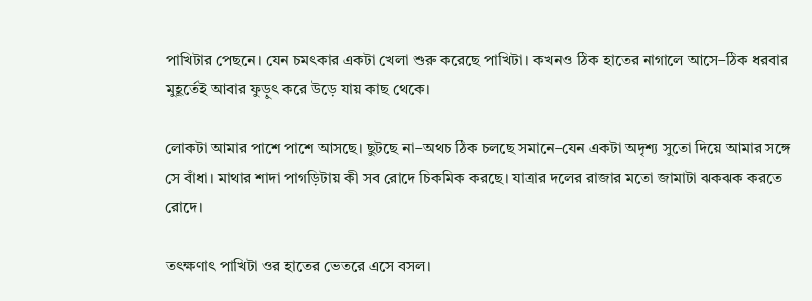পাখিটার পেছনে। যেন চমৎকার একটা খেলা শুরু করেছে পাখিটা। কখনও ঠিক হাতের নাগালে আসে–ঠিক ধরবার মুহূর্তেই আবার ফুড়ুৎ করে উড়ে যায় কাছ থেকে।

লোকটা আমার পাশে পাশে আসছে। ছুটছে না–অথচ ঠিক চলছে সমানে–যেন একটা অদৃশ্য সুতো দিয়ে আমার সঙ্গে সে বাঁধা। মাথার শাদা পাগড়িটায় কী সব রোদে চিকমিক করছে। যাত্রার দলের রাজার মতো জামাটা ঝকঝক করতে রোদে।

তৎক্ষণাৎ পাখিটা ওর হাতের ভেতরে এসে বসল।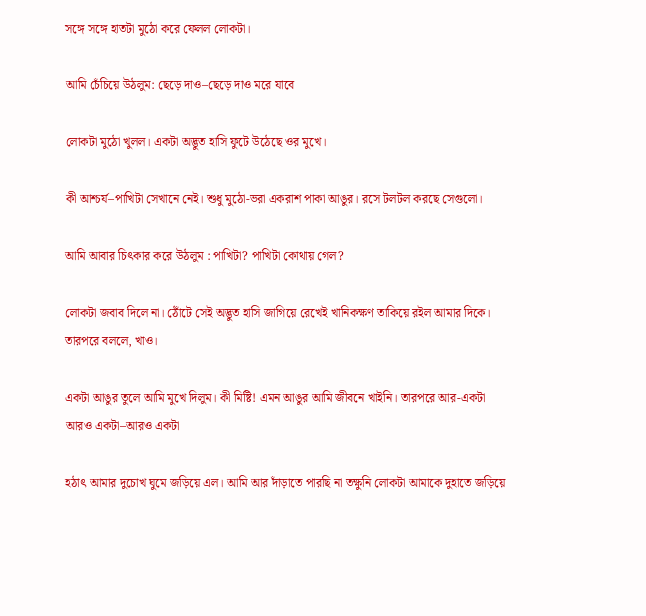সঙ্গে সঙ্গে হাতটা মুঠো করে ফেলল লোকটা।

আমি চেঁচিয়ে উঠলুম: ছেড়ে দাও–ছেড়ে দাও মরে যাবে

লোকটা মুঠো খুলল। একটা অদ্ভুত হাসি ফুটে উঠেছে ওর মুখে।

কী আশ্চর্য–পাখিটা সেখানে নেই। শুধু মুঠো-ভরা একরাশ পাকা আঙুর। রসে টলটল করছে সেগুলো।

আমি আবার চিৎকার করে উঠলুম : পাখিটা? পাখিটা কোথায় গেল?

লোকটা জবাব দিলে না। ঠোঁটে সেই অদ্ভুত হাসি জাগিয়ে রেখেই খানিকক্ষণ তাকিয়ে রইল আমার দিকে। তারপরে বললে, খাও।

একটা আঙুর তুলে আমি মুখে দিলুম। কী মিষ্টি! এমন আঙুর আমি জীবনে খাইনি। তারপরে আর-একটা আরও একটা–আরও একটা

হঠাৎ আমার দুচোখ ঘুমে জড়িয়ে এল। আমি আর দাঁড়াতে পারছি না তক্ষুনি লোকটা আমাকে দুহাতে জড়িয়ে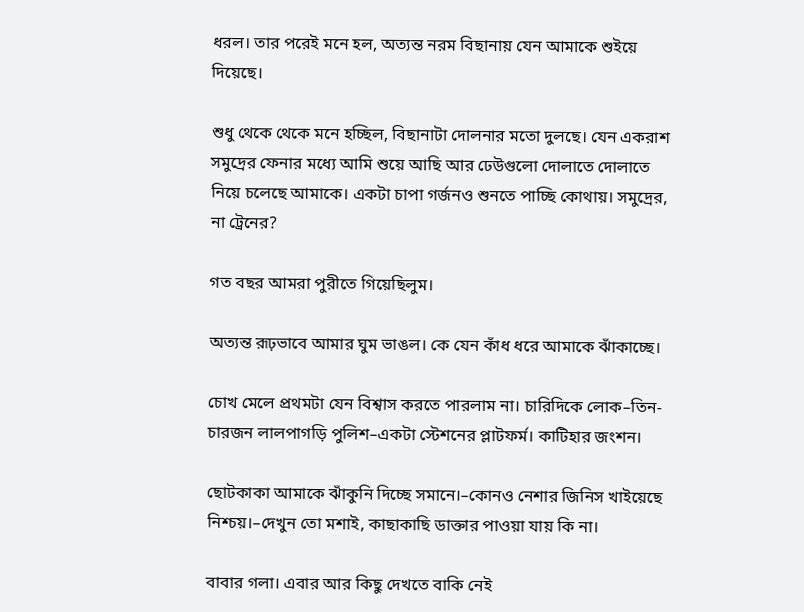ধরল। তার পরেই মনে হল, অত্যন্ত নরম বিছানায় যেন আমাকে শুইয়ে দিয়েছে।

শুধু থেকে থেকে মনে হচ্ছিল, বিছানাটা দোলনার মতো দুলছে। যেন একরাশ সমুদ্রের ফেনার মধ্যে আমি শুয়ে আছি আর ঢেউগুলো দোলাতে দোলাতে নিয়ে চলেছে আমাকে। একটা চাপা গর্জনও শুনতে পাচ্ছি কোথায়। সমুদ্রের, না ট্রেনের?

গত বছর আমরা পুরীতে গিয়েছিলুম।

অত্যন্ত রূঢ়ভাবে আমার ঘুম ভাঙল। কে যেন কাঁধ ধরে আমাকে ঝাঁকাচ্ছে।

চোখ মেলে প্রথমটা যেন বিশ্বাস করতে পারলাম না। চারিদিকে লোক–তিন-চারজন লালপাগড়ি পুলিশ–একটা স্টেশনের প্লাটফর্ম। কাটিহার জংশন।

ছোটকাকা আমাকে ঝাঁকুনি দিচ্ছে সমানে।–কোনও নেশার জিনিস খাইয়েছে নিশ্চয়।–দেখুন তো মশাই, কাছাকাছি ডাক্তার পাওয়া যায় কি না।

বাবার গলা। এবার আর কিছু দেখতে বাকি নেই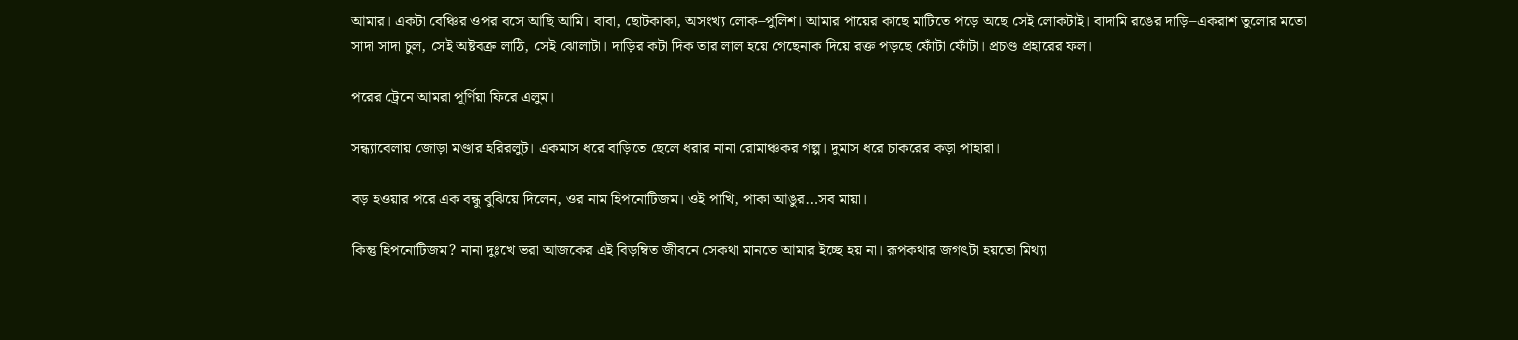আমার। একটা বেঞ্চির ওপর বসে আছি আমি। বাবা, ছোটকাকা, অসংখ্য লোক–পুলিশ। আমার পায়ের কাছে মাটিতে পড়ে অছে সেই লোকটাই। বাদামি রঙের দাড়ি–একরাশ তুলোর মতো সাদা সাদা চুল, সেই অষ্টবক্ৰ লাঠি, সেই ঝোলাটা। দাড়ির কটা দিক তার লাল হয়ে গেছেনাক দিয়ে রক্ত পড়ছে ফোঁটা ফোঁটা। প্রচণ্ড প্রহারের ফল।

পরের ট্রেনে আমরা পূর্ণিয়া ফিরে এলুম।

সন্ধ্যাবেলায় জোড়া মণ্ডার হরিরলুট। একমাস ধরে বাড়িতে ছেলে ধরার নানা রোমাঞ্চকর গল্প। দুমাস ধরে চাকরের কড়া পাহারা।

বড় হওয়ার পরে এক বন্ধু বুঝিয়ে দিলেন, ওর নাম হিপনোটিজম। ওই পাখি, পাকা আঙুর…সব মায়া।

কিন্তু হিপনোটিজম? নানা দুঃখে ভরা আজকের এই বিড়ম্বিত জীবনে সেকথা মানতে আমার ইচ্ছে হয় না। রূপকথার জগৎটা হয়তো মিথ্যা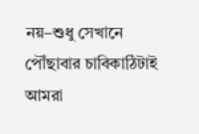নয়–শুধু সেখানে পৌঁছাবার চাবিকাঠিটাই আমরা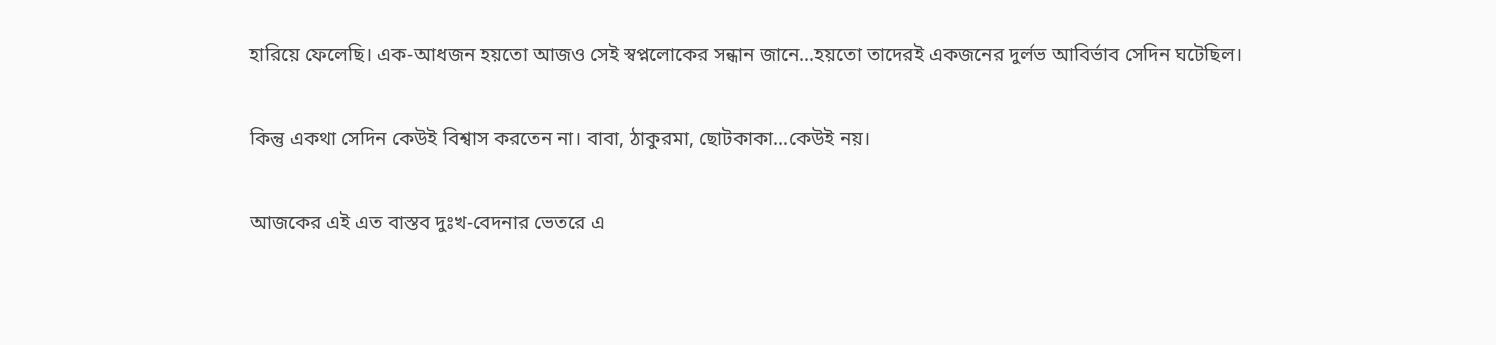হারিয়ে ফেলেছি। এক-আধজন হয়তো আজও সেই স্বপ্নলোকের সন্ধান জানে…হয়তো তাদেরই একজনের দুর্লভ আবির্ভাব সেদিন ঘটেছিল।

কিন্তু একথা সেদিন কেউই বিশ্বাস করতেন না। বাবা, ঠাকুরমা, ছোটকাকা…কেউই নয়।

আজকের এই এত বাস্তব দুঃখ-বেদনার ভেতরে এ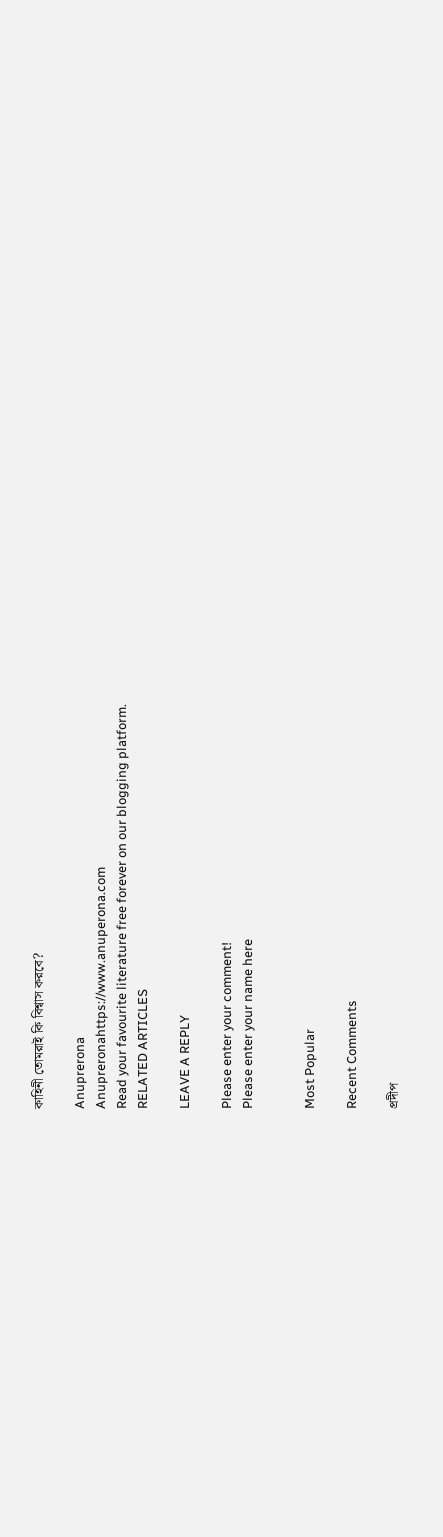কাহিনী তোমরাই কি বিশ্বাস করবে?

Anuprerona
Anupreronahttps://www.anuperona.com
Read your favourite literature free forever on our blogging platform.
RELATED ARTICLES

LEAVE A REPLY

Please enter your comment!
Please enter your name here


Most Popular

Recent Comments

প্রদীপ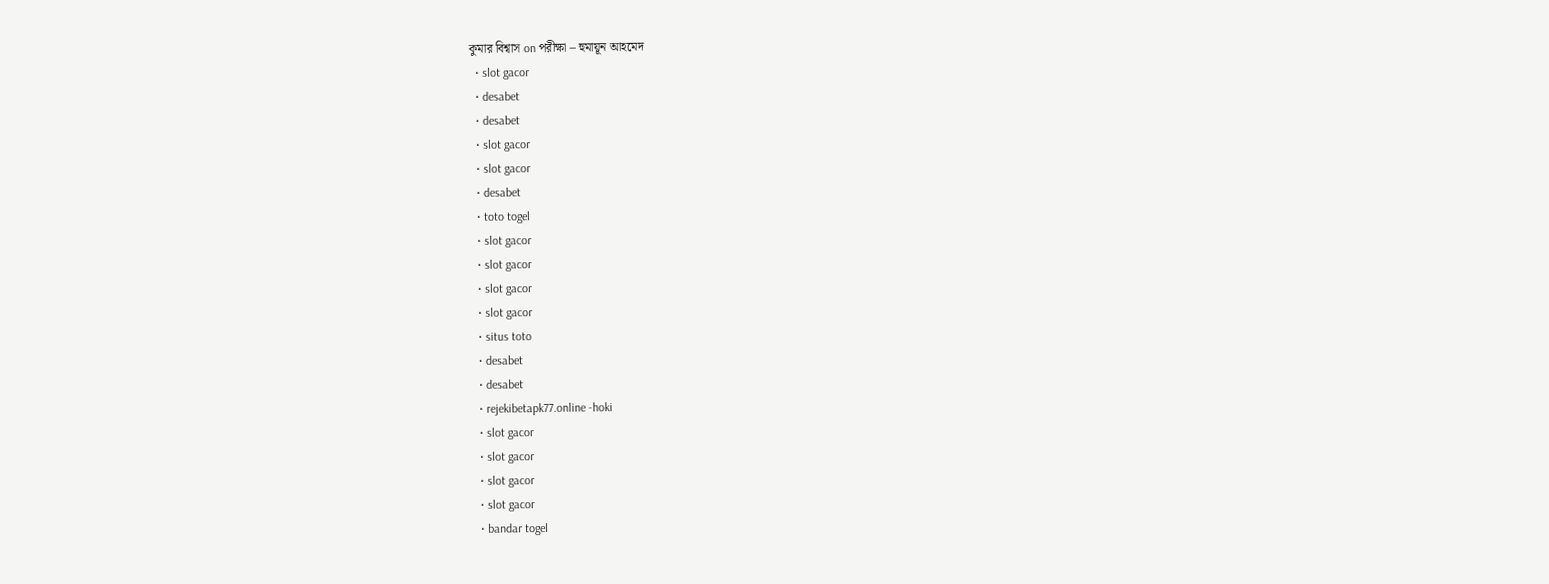কুমার বিশ্বাস on পরীক্ষা – হুমায়ূন আহমেদ
  • slot gacor
  • desabet
  • desabet
  • slot gacor
  • slot gacor
  • desabet
  • toto togel
  • slot gacor
  • slot gacor
  • slot gacor
  • slot gacor
  • situs toto
  • desabet
  • desabet
  • rejekibetapk77.online -hoki
  • slot gacor
  • slot gacor
  • slot gacor
  • slot gacor
  • bandar togel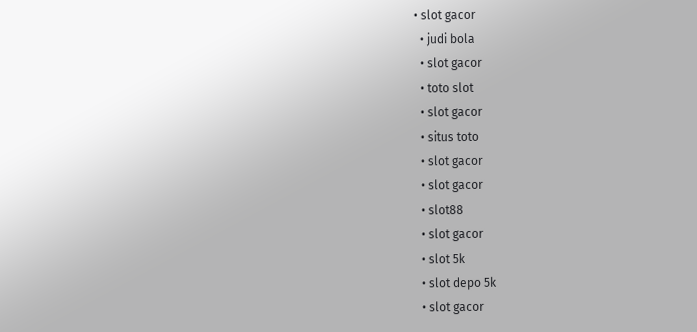• slot gacor
  • judi bola
  • slot gacor
  • toto slot
  • slot gacor
  • situs toto
  • slot gacor
  • slot gacor
  • slot88
  • slot gacor
  • slot 5k
  • slot depo 5k
  • slot gacor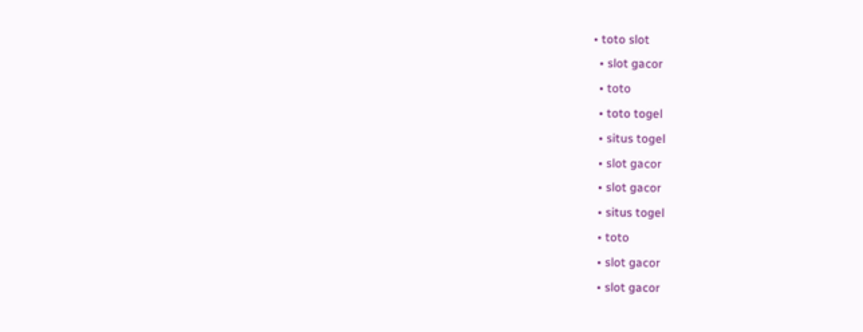• toto slot
  • slot gacor
  • toto
  • toto togel
  • situs togel
  • slot gacor
  • slot gacor
  • situs togel
  • toto
  • slot gacor
  • slot gacor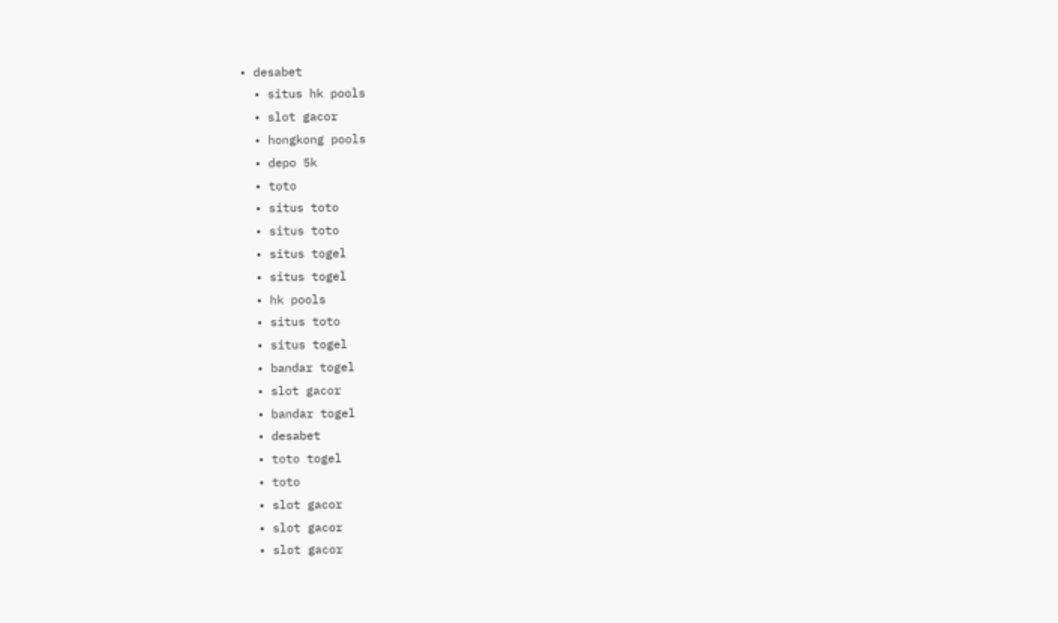• desabet
  • situs hk pools
  • slot gacor
  • hongkong pools
  • depo 5k
  • toto
  • situs toto
  • situs toto
  • situs togel
  • situs togel
  • hk pools
  • situs toto
  • situs togel
  • bandar togel
  • slot gacor
  • bandar togel
  • desabet
  • toto togel
  • toto
  • slot gacor
  • slot gacor
  • slot gacor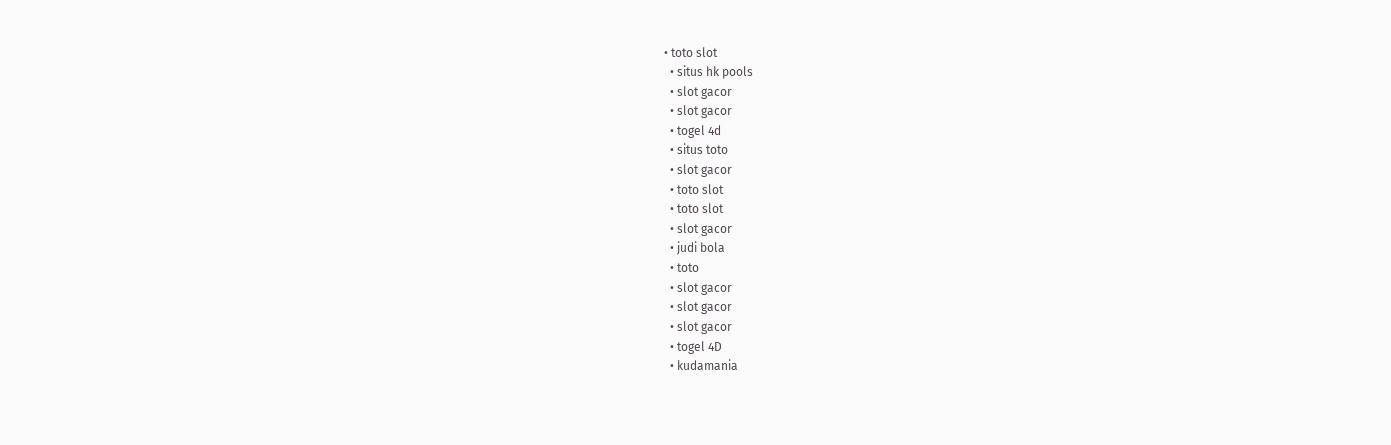• toto slot
  • situs hk pools
  • slot gacor
  • slot gacor
  • togel 4d
  • situs toto
  • slot gacor
  • toto slot
  • toto slot
  • slot gacor
  • judi bola
  • toto
  • slot gacor
  • slot gacor
  • slot gacor
  • togel 4D
  • kudamania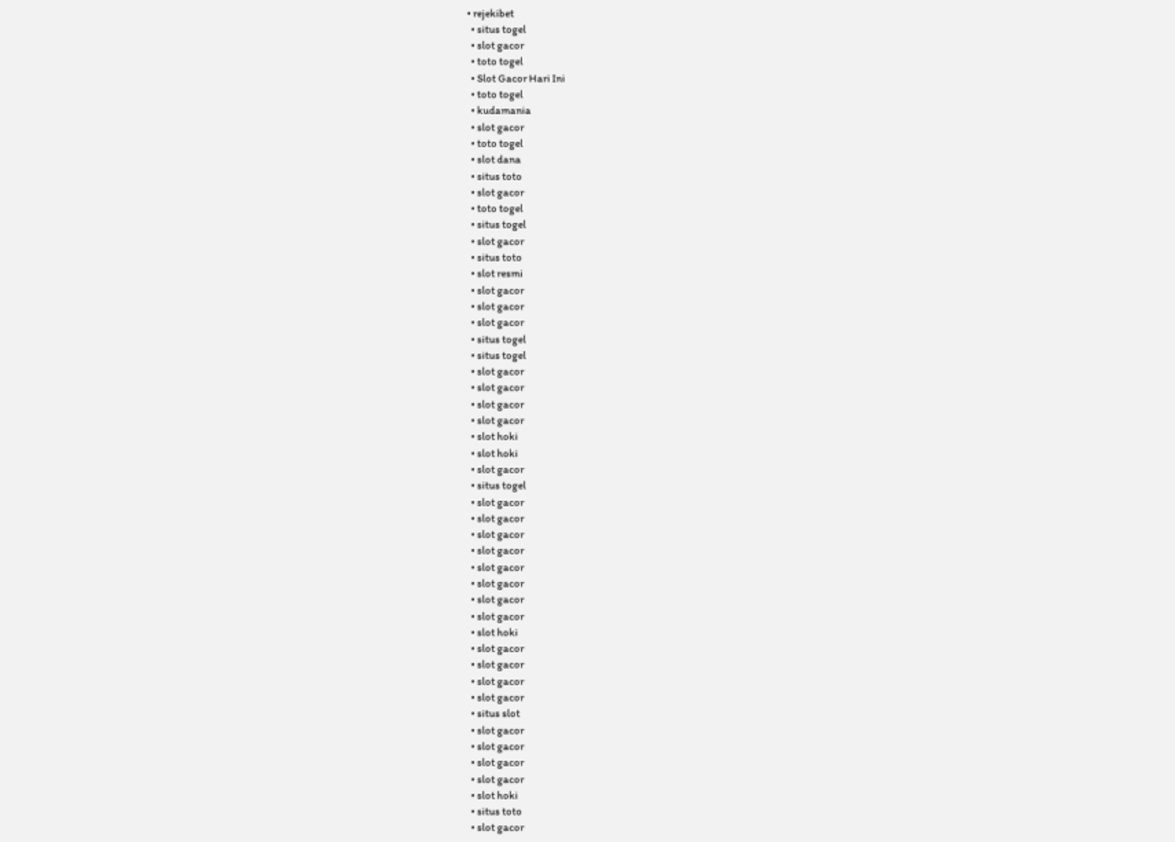• rejekibet
  • situs togel
  • slot gacor
  • toto togel
  • Slot Gacor Hari Ini
  • toto togel
  • kudamania
  • slot gacor
  • toto togel
  • slot dana
  • situs toto
  • slot gacor
  • toto togel
  • situs togel
  • slot gacor
  • situs toto
  • slot resmi
  • slot gacor
  • slot gacor
  • slot gacor
  • situs togel
  • situs togel
  • slot gacor
  • slot gacor
  • slot gacor
  • slot gacor
  • slot hoki
  • slot hoki
  • slot gacor
  • situs togel
  • slot gacor
  • slot gacor
  • slot gacor
  • slot gacor
  • slot gacor
  • slot gacor
  • slot gacor
  • slot gacor
  • slot hoki
  • slot gacor
  • slot gacor
  • slot gacor
  • slot gacor
  • situs slot
  • slot gacor
  • slot gacor
  • slot gacor
  • slot gacor
  • slot hoki
  • situs toto
  • slot gacor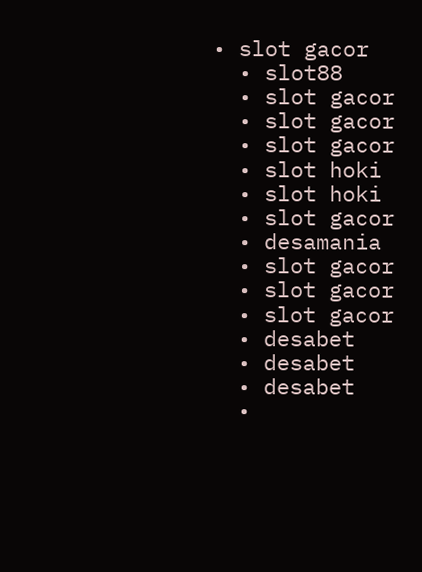• slot gacor
  • slot88
  • slot gacor
  • slot gacor
  • slot gacor
  • slot hoki
  • slot hoki
  • slot gacor
  • desamania
  • slot gacor
  • slot gacor
  • slot gacor
  • desabet
  • desabet
  • desabet
  •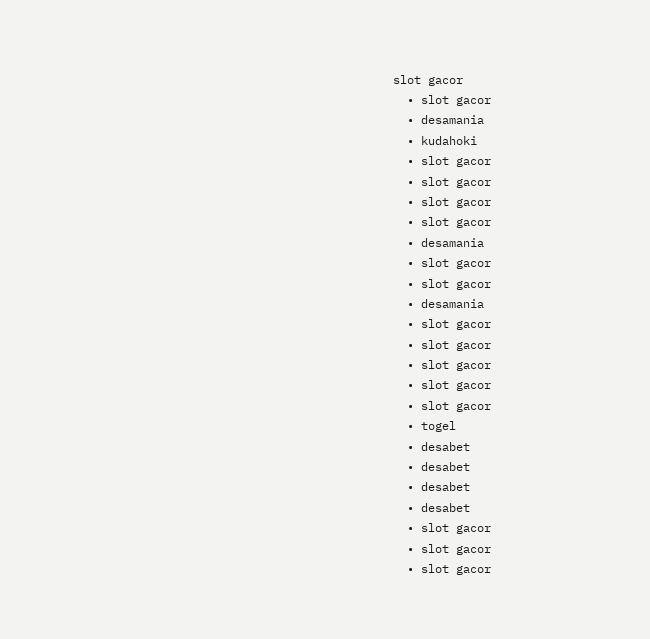slot gacor
  • slot gacor
  • desamania
  • kudahoki
  • slot gacor
  • slot gacor
  • slot gacor
  • slot gacor
  • desamania
  • slot gacor
  • slot gacor
  • desamania
  • slot gacor
  • slot gacor
  • slot gacor
  • slot gacor
  • slot gacor
  • togel
  • desabet
  • desabet
  • desabet
  • desabet
  • slot gacor
  • slot gacor
  • slot gacor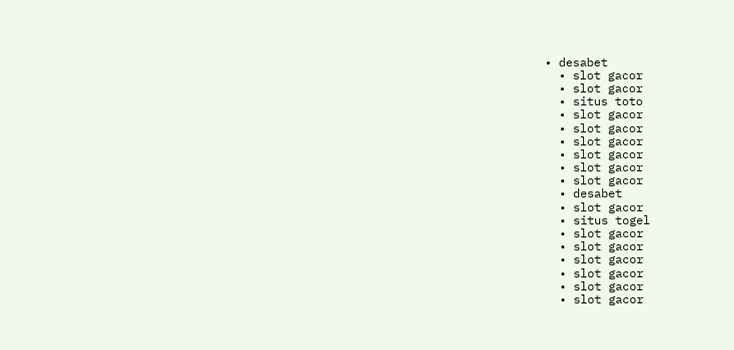• desabet
  • slot gacor
  • slot gacor
  • situs toto
  • slot gacor
  • slot gacor
  • slot gacor
  • slot gacor
  • slot gacor
  • slot gacor
  • desabet
  • slot gacor
  • situs togel
  • slot gacor
  • slot gacor
  • slot gacor
  • slot gacor
  • slot gacor
  • slot gacor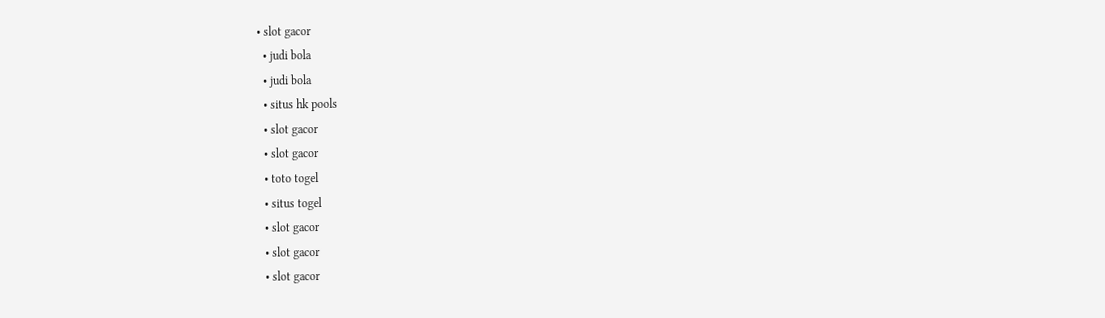• slot gacor
  • judi bola
  • judi bola
  • situs hk pools
  • slot gacor
  • slot gacor
  • toto togel
  • situs togel
  • slot gacor
  • slot gacor
  • slot gacor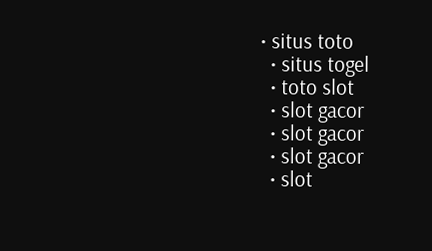• situs toto
  • situs togel
  • toto slot
  • slot gacor
  • slot gacor
  • slot gacor
  • slot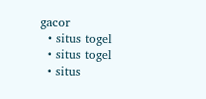gacor
  • situs togel
  • situs togel
  • situs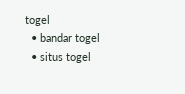togel
  • bandar togel
  • situs togel